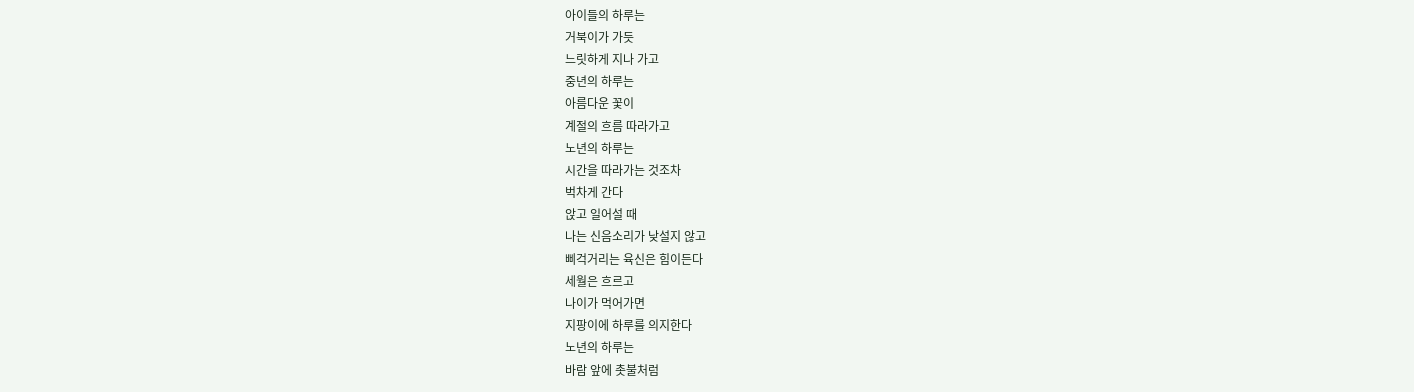아이들의 하루는
거북이가 가듯
느릿하게 지나 가고
중년의 하루는
아름다운 꽃이
계절의 흐름 따라가고
노년의 하루는
시간을 따라가는 것조차
벅차게 간다
앉고 일어설 때
나는 신음소리가 낮설지 않고
삐걱거리는 육신은 힘이든다
세월은 흐르고
나이가 먹어가면
지팡이에 하루를 의지한다
노년의 하루는
바람 앞에 촛불처럼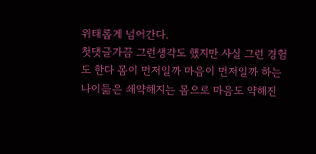위태롭게 넘어간다.
첫댓글가끔 그런생각도 했지만 사실 그런 경험도 한다 몸이 먼저일까 마음이 먼저일까 하는 나이듦은 쇄약해지는 몸으로 마음도 약해진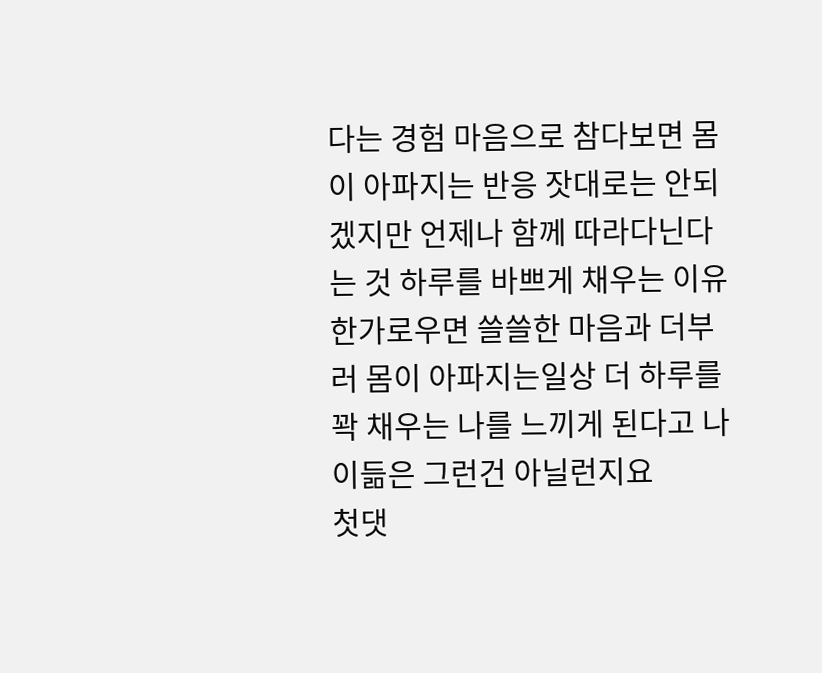다는 경험 마음으로 참다보면 몸이 아파지는 반응 잣대로는 안되겠지만 언제나 함께 따라다닌다는 것 하루를 바쁘게 채우는 이유 한가로우면 쓸쓸한 마음과 더부러 몸이 아파지는일상 더 하루를 꽉 채우는 나를 느끼게 된다고 나이듦은 그런건 아닐런지요
첫댓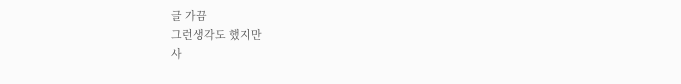글 가끔
그런생각도 했지만
사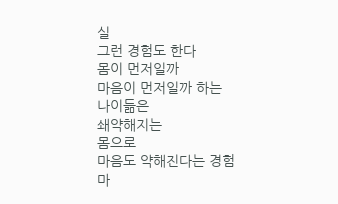실
그런 경험도 한다
몸이 먼저일까
마음이 먼저일까 하는
나이듦은
쇄약해지는
몸으로
마음도 약해진다는 경험
마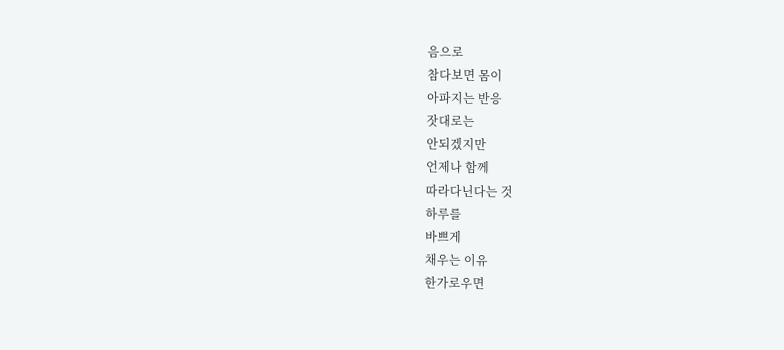음으로
참다보면 몸이
아파지는 반응
잣대로는
안되겠지만
언제나 함께
따라다닌다는 것
하루를
바쁘게
채우는 이유
한가로우면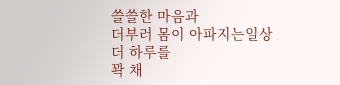쓸쓸한 마음과
더부러 몸이 아파지는일상
더 하루를
꽉 채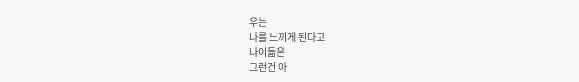우는
나를 느끼게 된다고
나이듦은
그런건 아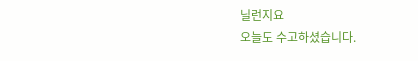닐런지요
오늘도 수고하셨습니다.